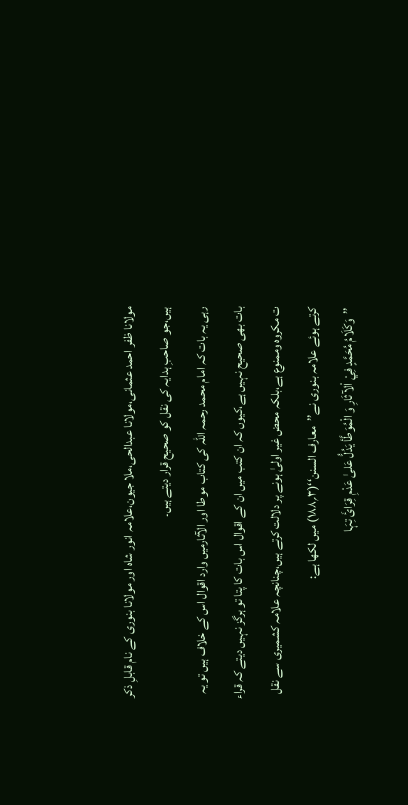مولانا ظفر احمد عثمانی،مولانا عبدالحی،ملا جیون،علامہ انور شاہ اور مولانا بنوری کے نام قابلِ ذکر ہیں،جو صاحبِ ہدایہ کی نقل کو صحیح قرار دیتے ہیں۔
رہی یہ بات کہ امام محمد رحمہ اللہ کی کتاب موطا اور الآثارمیں وارد اقوال اس کے خلاف ہیں تو یہ بات بھی صحیح نہیں ہے،کیوں کہ ان کتب میں ان کے اقوال اس بات کا پتا تو ہرگز نہیں دیتے کہ قراء ت مکروہ وممنوع ہے،بلکہ محض غیر اولیٰ ہونے پر دلالت کرتے ہیں،چنانچہ علامہ کشمیری سے نقل کرتے ہوئے علامہ بنوری نے’’معارف السنن‘‘(۳؍۱۸۸) میں لکھا ہے:
’’وَکَلَامُ مُحَمَّدٍ فِيْ اْلآثَارِ وَ الْمُوَطَّأ یَدُلُّ عَلیٰ عَدْمِ قِرَائَ تِہَا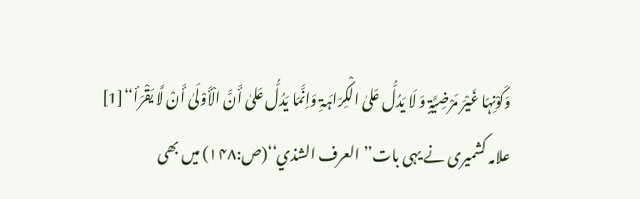وَکَوْنِہَا غَیْرَ مَرْضِیَّۃٍ وَ لَا یَدُلُّ عَلیٰ الْکِرَاہَۃِ وَاِنَّمَا یَدُلُّ عَلیٰ أَنَّ الْأَوْلَیٰ أَنْ لَّا یَقْرَأ‘‘[1]
علامہ کشمیری نے یہی بات’’العرف الشذي‘‘(ص:۱۴۸) میں بھی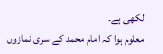لکھی ہے۔
معلوم ہوا کہ امام محمد کے سری نمازوں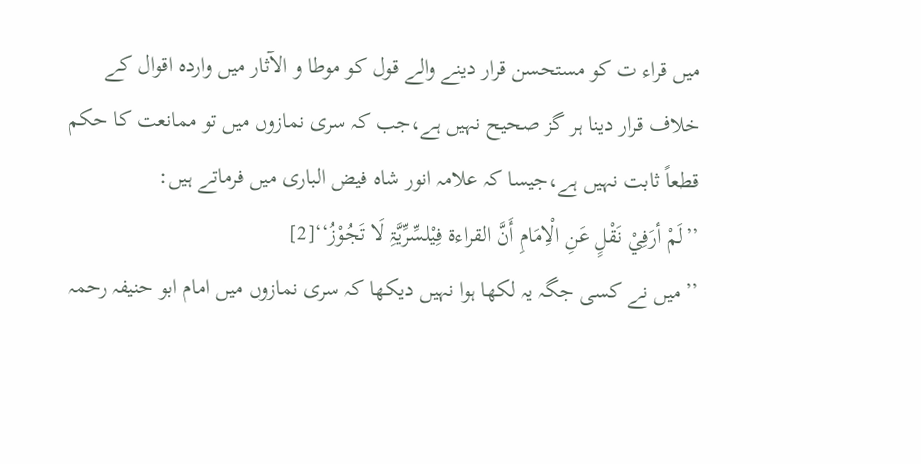میں قراء ت کو مستحسن قرار دینے والے قول کو موطا و الآثار میں واردہ اقوال کے خلاف قرار دینا ہر گز صحیح نہیں ہے،جب کہ سری نمازوں میں تو ممانعت کا حکم قطعاً ثابت نہیں ہے،جیسا کہ علامہ انور شاہ فیض الباری میں فرماتے ہیں:
’’لَمْ أرَفِيْ نَقْلٍ عَنِ الْاِمَامِ أَنَّ القراءة فِيْلسِّرِّیَّۃِ لَا تَجُوْزُ‘‘[2]
’’میں نے کسی جگہ یہ لکھا ہوا نہیں دیکھا کہ سری نمازوں میں امام ابو حنیفہ رحمہ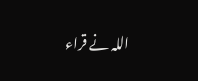اللہ نے قراء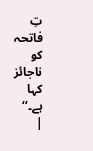تِ فاتحہ کو ناجائز کہا ہے۔‘‘
|